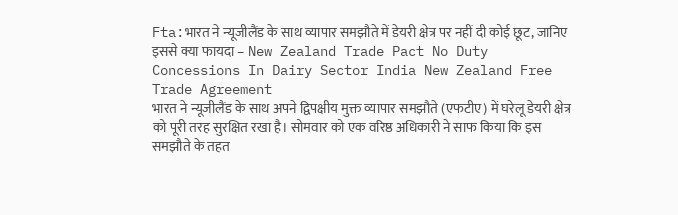Fta:भारत ने न्यूजीलैंड के साथ व्यापार समझौते में डेयरी क्षेत्र पर नहीं दी कोई छूट, जानिए इससे क्या फायदा – New Zealand Trade Pact No Duty Concessions In Dairy Sector India New Zealand Free Trade Agreement
भारत ने न्यूजीलैंड के साथ अपने द्विपक्षीय मुक्त व्यापार समझौते (एफटीए) में घरेलू डेयरी क्षेत्र को पूरी तरह सुरक्षित रखा है। सोमवार को एक वरिष्ठ अधिकारी ने साफ किया कि इस समझौते के तहत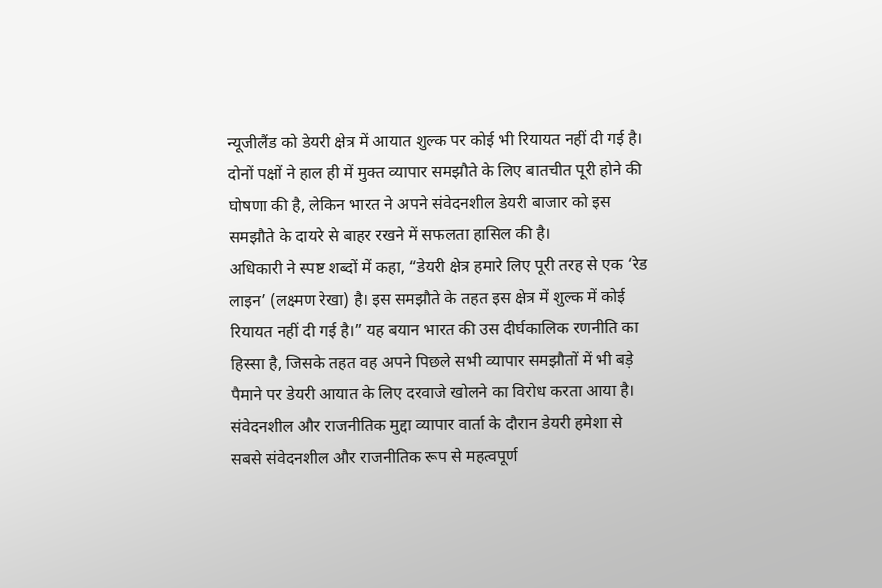न्यूजीलैंड को डेयरी क्षेत्र में आयात शुल्क पर कोई भी रियायत नहीं दी गई है।
दोनों पक्षों ने हाल ही में मुक्त व्यापार समझौते के लिए बातचीत पूरी होने की घोषणा की है, लेकिन भारत ने अपने संवेदनशील डेयरी बाजार को इस समझौते के दायरे से बाहर रखने में सफलता हासिल की है।
अधिकारी ने स्पष्ट शब्दों में कहा, “डेयरी क्षेत्र हमारे लिए पूरी तरह से एक ‘रेड लाइन’ (लक्ष्मण रेखा) है। इस समझौते के तहत इस क्षेत्र में शुल्क में कोई रियायत नहीं दी गई है।” यह बयान भारत की उस दीर्घकालिक रणनीति का हिस्सा है, जिसके तहत वह अपने पिछले सभी व्यापार समझौतों में भी बड़े पैमाने पर डेयरी आयात के लिए दरवाजे खोलने का विरोध करता आया है।
संवेदनशील और राजनीतिक मुद्दा व्यापार वार्ता के दौरान डेयरी हमेशा से सबसे संवेदनशील और राजनीतिक रूप से महत्वपूर्ण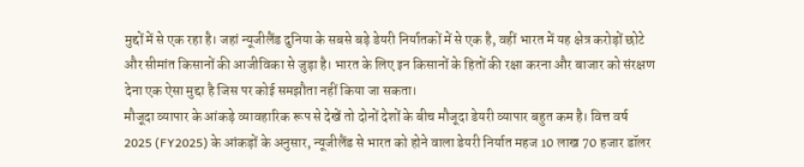मुद्दों में से एक रहा है। जहां न्यूजीलैंड दुनिया के सबसे बड़े डेयरी निर्यातकों में से एक है, वहीं भारत में यह क्षेत्र करोड़ों छोटे और सीमांत किसानों की आजीविका से जुड़ा है। भारत के लिए इन किसानों के हितों की रक्षा करना और बाजार को संरक्षण देना एक ऐसा मुद्दा है जिस पर कोई समझौता नहीं किया जा सकता।
मौजूदा व्यापार के आंकड़े व्यावहारिक रूप से देखें तो दोनों देशों के बीच मौजूदा डेयरी व्यापार बहुत कम है। वित्त वर्ष 2025 (FY2025) के आंकड़ों के अनुसार, न्यूजीलैंड से भारत को होने वाला डेयरी निर्यात महज 10 लाख 70 हजार डॉलर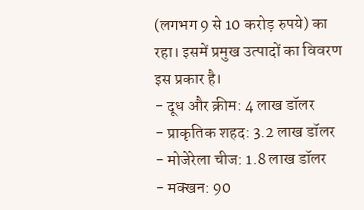(लगभग 9 से 10 करोड़ रुपये) का रहा। इसमें प्रमुख उत्पादों का विवरण इस प्रकार है।
- दूध और क्रीम: 4 लाख डॉलर
- प्राकृतिक शहद: 3.2 लाख डॉलर
- मोजेरेला चीज: 1.8 लाख डॉलर
- मक्खन: 90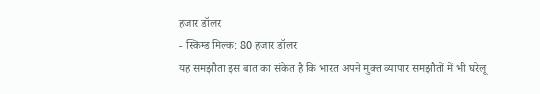हजार डॉलर
- स्किम्ड मिल्क: 80 हजार डॉलर
यह समझौता इस बात का संकेत है कि भारत अपने मुक्त व्यापार समझौतों में भी घरेलू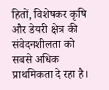हितों, विशेषकर कृषि और डेयरी क्षेत्र की संवेदनशीलता को सबसे अधिक प्राथमिकता दे रहा है।